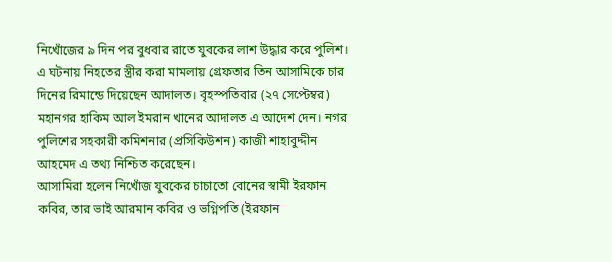নিখোঁজের ৯ দিন পর বুধবার রাতে যুবকের লাশ উদ্ধার করে পুলিশ। এ ঘটনায় নিহতের স্ত্রীর করা মামলায় গ্রেফতার তিন আসামিকে চার দিনের রিমান্ডে দিয়েছেন আদালত। বৃহস্পতিবার (২৭ সেপ্টেম্বর) মহানগর হাকিম আল ইমরান খানের আদালত এ আদেশ দেন। নগর পুলিশের সহকারী কমিশনার (প্রসিকিউশন) কাজী শাহাবুদ্দীন আহমেদ এ তথ্য নিশ্চিত করেছেন।
আসামিরা হলেন নিখোঁজ যুবকের চাচাতো বোনের স্বামী ইরফান কবির, তার ভাই আরমান কবির ও ভগ্নিপতি (ইরফান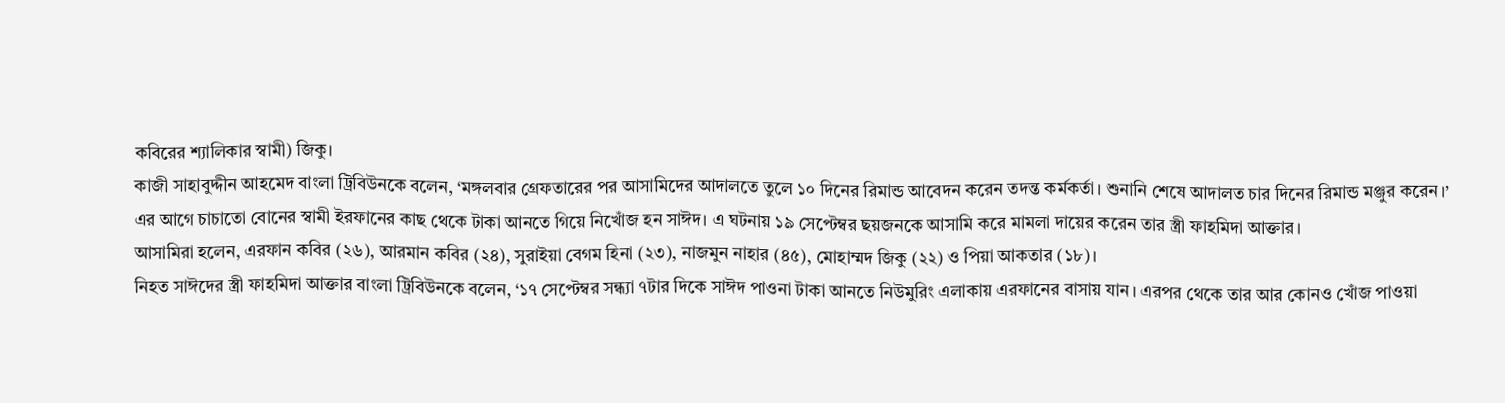কবিরের শ্যালিকার স্বামী) জিকু।
কাজী সাহাবুদ্দীন আহমেদ বাংলা ট্রিবিউনকে বলেন, ‘মঙ্গলবার গ্রেফতারের পর আসামিদের আদালতে তুলে ১০ দিনের রিমান্ড আবেদন করেন তদন্ত কর্মকর্তা। শুনানি শেষে আদালত চার দিনের রিমান্ড মঞ্জুর করেন।’
এর আগে চাচাতো বোনের স্বামী ইরফানের কাছ থেকে টাকা আনতে গিয়ে নিখোঁজ হন সাঈদ। এ ঘটনায় ১৯ সেপ্টেম্বর ছয়জনকে আসামি করে মামলা দায়ের করেন তার স্ত্রী ফাহমিদা আক্তার।
আসামিরা হলেন, এরফান কবির (২৬), আরমান কবির (২৪), সুরাইয়া বেগম হিনা (২৩), নাজমুন নাহার (৪৫), মোহাম্মদ জিকু (২২) ও পিয়া আকতার (১৮)।
নিহত সাঈদের স্ত্রী ফাহমিদা আক্তার বাংলা ট্রিবিউনকে বলেন, ‘১৭ সেপ্টেম্বর সন্ধ্যা ৭টার দিকে সাঈদ পাওনা টাকা আনতে নিউমুরিং এলাকায় এরফানের বাসায় যান। এরপর থেকে তার আর কোনও খোঁজ পাওয়া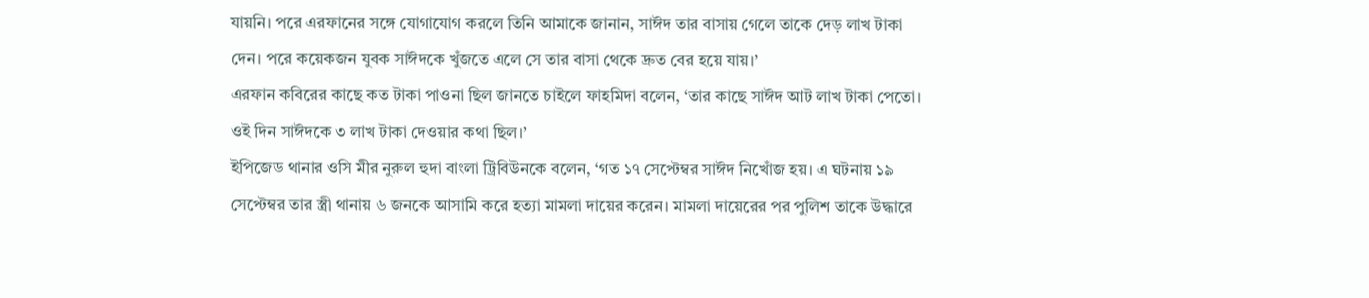যায়নি। পরে এরফানের সঙ্গে যোগাযোগ করলে তিনি আমাকে জানান, সাঈদ তার বাসায় গেলে তাকে দেড় লাখ টাকা দেন। পরে কয়েকজন যুবক সাঈদকে খুঁজতে এলে সে তার বাসা থেকে দ্রুত বের হয়ে যায়।’
এরফান কবিরের কাছে কত টাকা পাওনা ছিল জানতে চাইলে ফাহমিদা বলেন, ‘তার কাছে সাঈদ আট লাখ টাকা পেতো। ওই দিন সাঈদকে ৩ লাখ টাকা দেওয়ার কথা ছিল।’
ইপিজেড থানার ওসি মীর নুরুল হুদা বাংলা ট্রিবিউনকে বলেন, ‘গত ১৭ সেপ্টেম্বর সাঈদ নিখোঁজ হয়। এ ঘটনায় ১৯ সেপ্টেম্বর তার স্ত্রী থানায় ৬ জনকে আসামি করে হত্যা মামলা দায়ের করেন। মামলা দায়েরের পর পুলিশ তাকে উদ্ধারে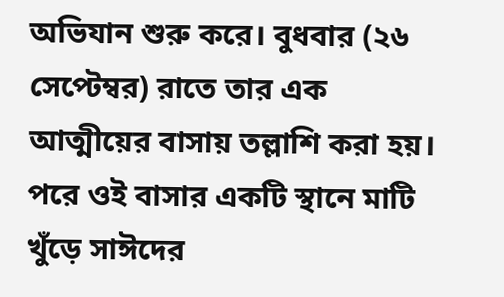অভিযান শুরু করে। বুধবার (২৬ সেপ্টেম্বর) রাতে তার এক আত্মীয়ের বাসায় তল্লাশি করা হয়। পরে ওই বাসার একটি স্থানে মাটি খুঁড়ে সাঈদের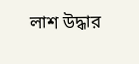লাশ উদ্ধার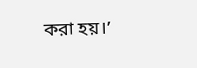করা হয়।’